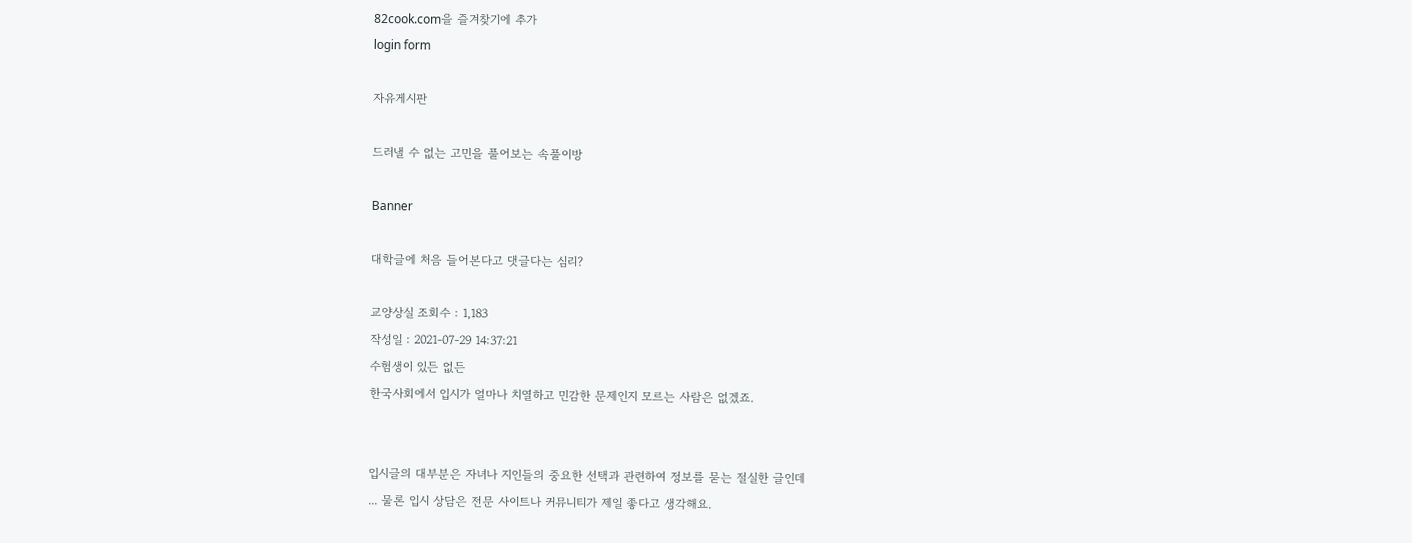82cook.com을 즐겨찾기에 추가
login form

자유게시판

드러낼 수 없는 고민을 풀어보는 속풀이방

Banner

대학글에 처음 들어본다고 댓글다는 심리?

교양상실 조회수 : 1,183
작성일 : 2021-07-29 14:37:21
수험생이 있든 없든
한국사회에서 입시가 얼마나 치열하고 민감한 문제인지 모르는 사람은 없겠죠.


입시글의 대부분은 자녀나 지인들의 중요한 선택과 관련하여 정보를 묻는 절실한 글인데
... 물론 입시 상담은 전문 사이트나 커뮤니티가 제일 좋다고 생각해요.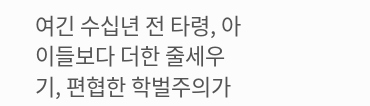여긴 수십년 전 타령, 아이들보다 더한 줄세우기, 편협한 학벌주의가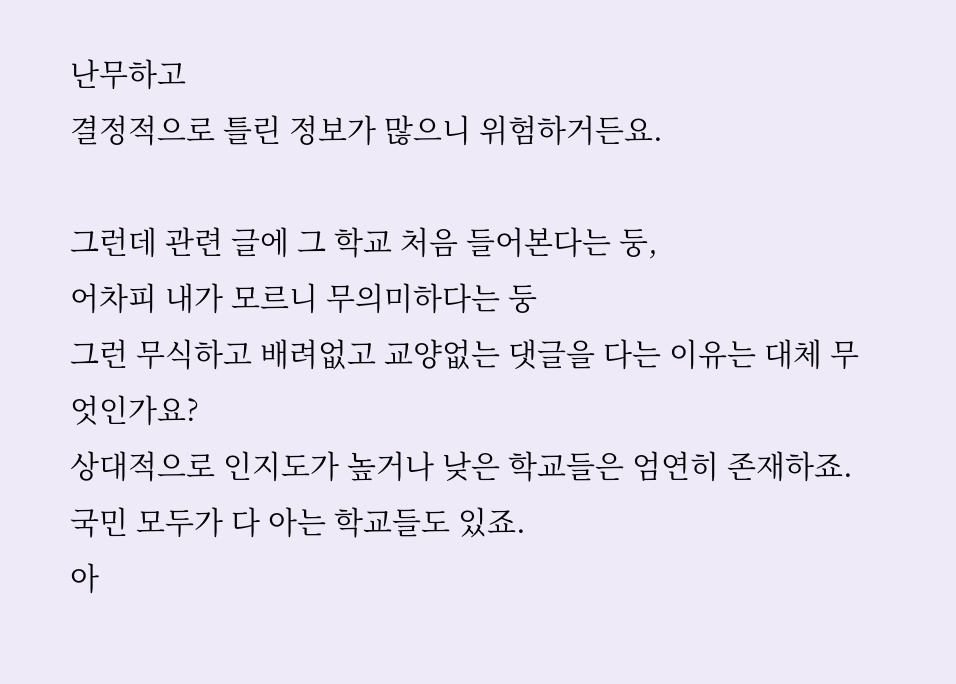난무하고
결정적으로 틀린 정보가 많으니 위험하거든요.

그런데 관련 글에 그 학교 처음 들어본다는 둥,
어차피 내가 모르니 무의미하다는 둥
그런 무식하고 배려없고 교양없는 댓글을 다는 이유는 대체 무엇인가요?
상대적으로 인지도가 높거나 낮은 학교들은 엄연히 존재하죠.
국민 모두가 다 아는 학교들도 있죠.
아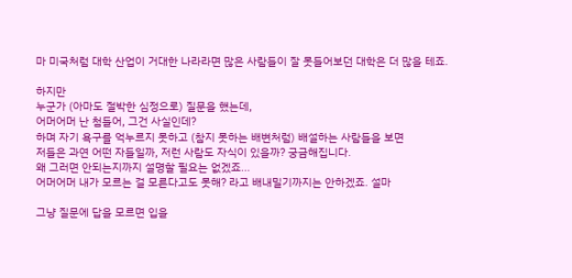마 미국처럼 대학 산업이 거대한 나라라면 많은 사람들이 잘 못들어보던 대학은 더 많을 테죠.

하지만
누군가 (아마도 절박한 심정으로) 질문을 했는데,
어머어머 난 첨들어, 그건 사실인데?
하며 자기 욕구를 억누르지 못하고 (참지 못하는 배변처럼) 배설하는 사람들을 보면
저들은 과연 어떤 자들일까, 저런 사람도 자식이 있을까? 궁금해집니다.
왜 그러면 안되는지까지 설명할 필요는 없겠죠...
어머어머 내가 모르는 걸 모른다고도 못해? 라고 배내밀기까지는 안하겠죠. 설마

그냥 질문에 답을 모르면 입을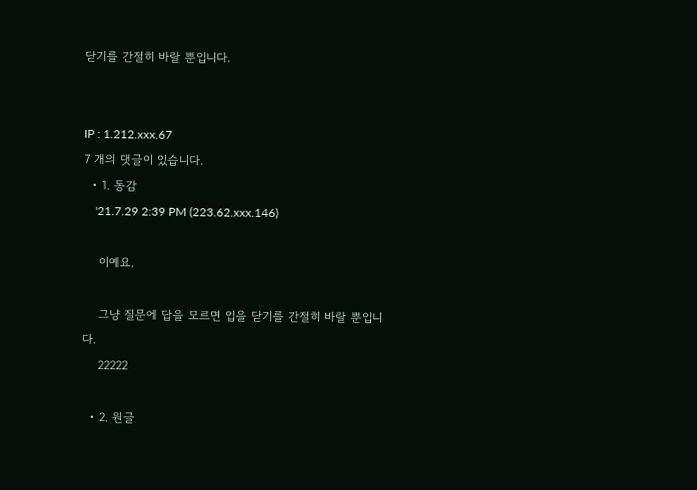닫기를 간절히 바랄 뿐입니다.


IP : 1.212.xxx.67
7 개의 댓글이 있습니다.
  • 1. 동감
    '21.7.29 2:39 PM (223.62.xxx.146)

    이예요.

    그냥 질문에 답을 모르면 입을 닫기를 간절히 바랄 뿐입니다.
    22222

  • 2. 원글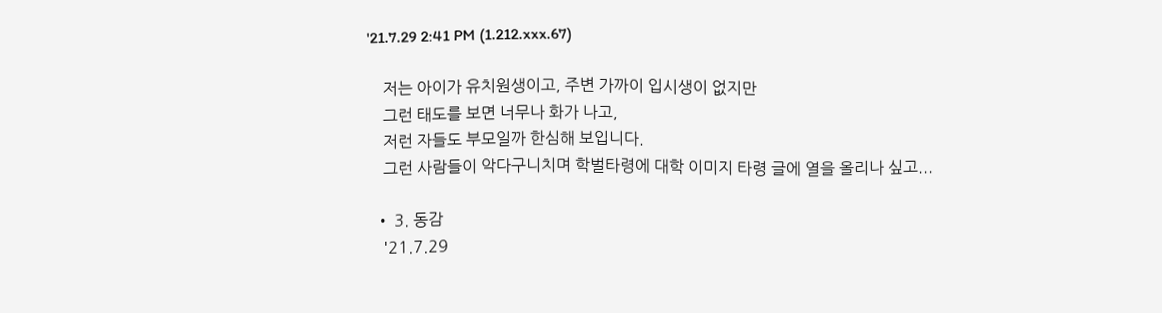'21.7.29 2:41 PM (1.212.xxx.67)

    저는 아이가 유치원생이고, 주변 가까이 입시생이 없지만
    그런 태도를 보면 너무나 화가 나고,
    저런 자들도 부모일까 한심해 보입니다.
    그런 사람들이 악다구니치며 학벌타령에 대학 이미지 타령 글에 열을 올리나 싶고...

  • 3. 동감
    '21.7.29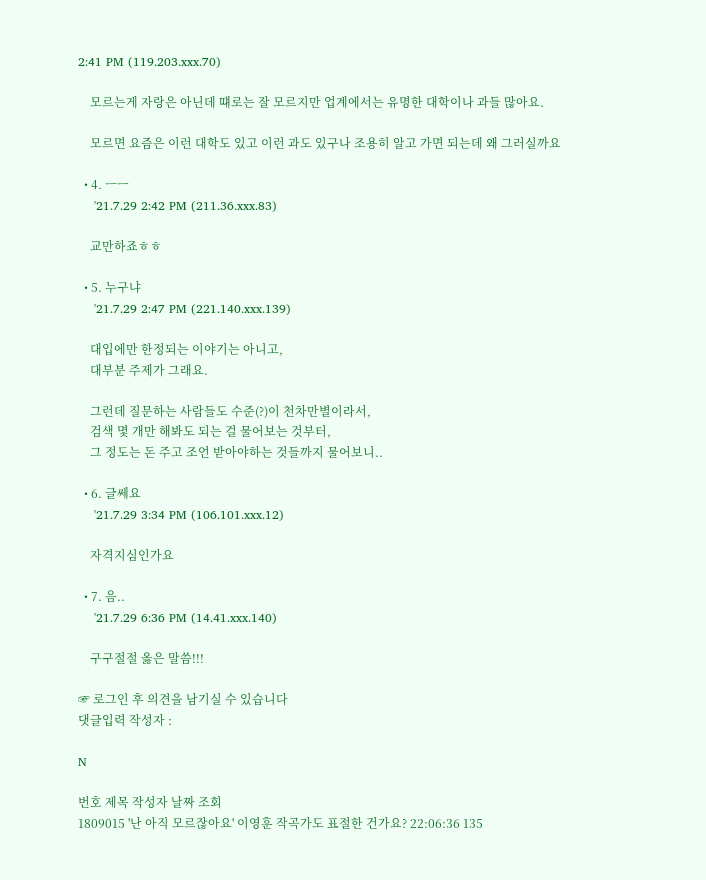2:41 PM (119.203.xxx.70)

    모르는게 자랑은 아닌데 떄로는 잘 모르지만 업계에서는 유명한 대학이나 과들 많아요.

    모르면 요즘은 이런 대학도 있고 이런 과도 있구나 조용히 알고 가면 되는데 왜 그러실까요

  • 4. ㅡㅡ
    '21.7.29 2:42 PM (211.36.xxx.83)

    교만하죠ㅎㅎ

  • 5. 누구냐
    '21.7.29 2:47 PM (221.140.xxx.139)

    대입에만 한정되는 이야기는 아니고,
    대부분 주제가 그래요.

    그런데 질문하는 사람들도 수준(?)이 천차만별이라서,
    검색 몇 개만 해봐도 되는 걸 물어보는 것부터,
    그 정도는 돈 주고 조언 받아야하는 것들까지 물어보니..

  • 6. 글쎄요
    '21.7.29 3:34 PM (106.101.xxx.12)

    자격지심인가요

  • 7. 음..
    '21.7.29 6:36 PM (14.41.xxx.140)

    구구절절 옳은 말씀!!!

☞ 로그인 후 의견을 남기실 수 있습니다
댓글입력 작성자 :

N

번호 제목 작성자 날짜 조회
1809015 '난 아직 모르잖아요' 이영훈 작곡가도 표절한 건가요? 22:06:36 135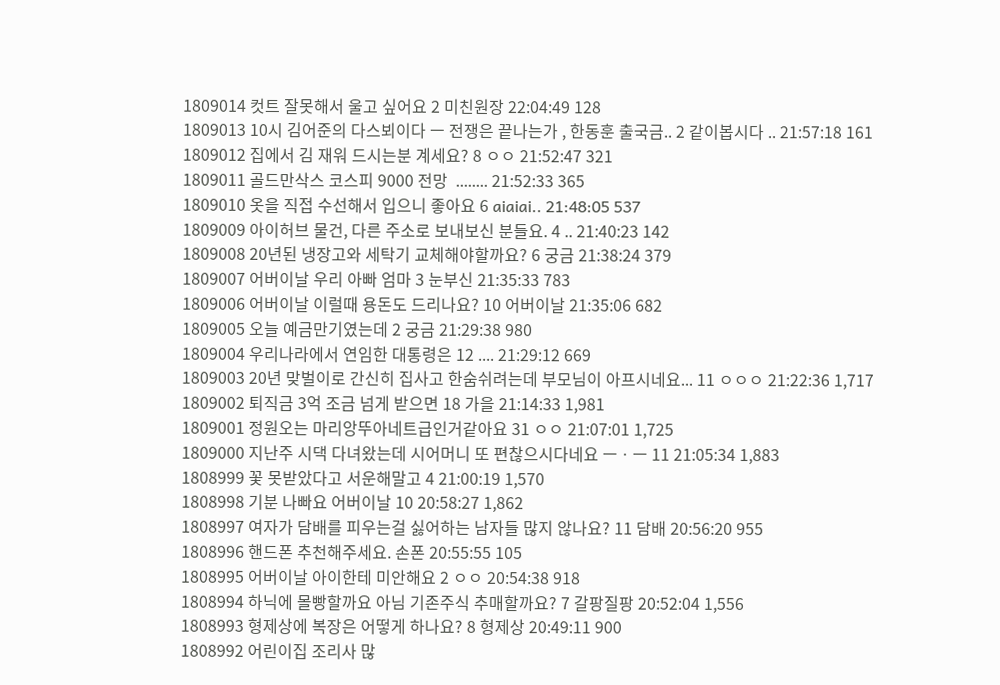1809014 컷트 잘못해서 울고 싶어요 2 미친원장 22:04:49 128
1809013 10시 김어준의 다스뵈이다 ㅡ 전쟁은 끝나는가 , 한동훈 출국금.. 2 같이봅시다 .. 21:57:18 161
1809012 집에서 김 재워 드시는분 계세요? 8 ㅇㅇ 21:52:47 321
1809011 골드만삭스 코스피 9000 전망  ........ 21:52:33 365
1809010 옷을 직접 수선해서 입으니 좋아요 6 aiaiai.. 21:48:05 537
1809009 아이허브 물건, 다른 주소로 보내보신 분들요. 4 .. 21:40:23 142
1809008 20년된 냉장고와 세탁기 교체해야할까요? 6 궁금 21:38:24 379
1809007 어버이날 우리 아빠 엄마 3 눈부신 21:35:33 783
1809006 어버이날 이럴때 용돈도 드리나요? 10 어버이날 21:35:06 682
1809005 오늘 예금만기였는데 2 궁금 21:29:38 980
1809004 우리나라에서 연임한 대통령은 12 .... 21:29:12 669
1809003 20년 맞벌이로 간신히 집사고 한숨쉬려는데 부모님이 아프시네요... 11 ㅇㅇㅇ 21:22:36 1,717
1809002 퇴직금 3억 조금 넘게 받으면 18 가을 21:14:33 1,981
1809001 정원오는 마리앙뚜아네트급인거같아요 31 ㅇㅇ 21:07:01 1,725
1809000 지난주 시댁 다녀왔는데 시어머니 또 편찮으시다네요 ㅡㆍㅡ 11 21:05:34 1,883
1808999 꽃 못받았다고 서운해말고 4 21:00:19 1,570
1808998 기분 나빠요 어버이날 10 20:58:27 1,862
1808997 여자가 담배를 피우는걸 싫어하는 남자들 많지 않나요? 11 담배 20:56:20 955
1808996 핸드폰 추천해주세요. 손폰 20:55:55 105
1808995 어버이날 아이한테 미안해요 2 ㅇㅇ 20:54:38 918
1808994 하닉에 몰빵할까요 아님 기존주식 추매할까요? 7 갈팡질팡 20:52:04 1,556
1808993 형제상에 복장은 어떻게 하나요? 8 형제상 20:49:11 900
1808992 어린이집 조리사 많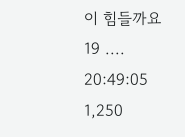이 힘들까요 19 .... 20:49:05 1,250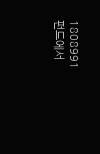1808991 펀드에서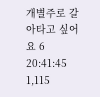개별주로 갈아타고 싶어요 6 20:41:45 1,115